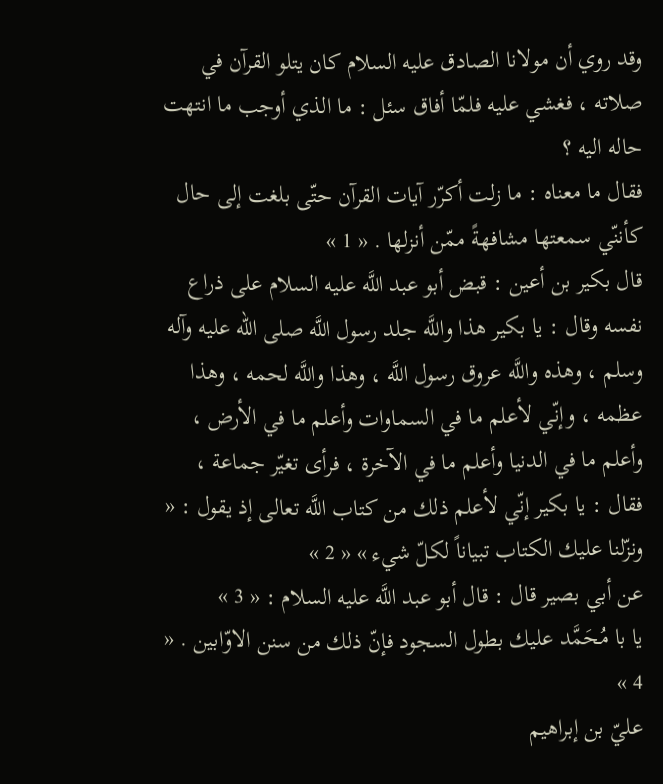وقد روي أن مولانا الصادق عليه السلام كان يتلو القرآن في صلاته ، فغشي عليه فلمّا أفاق سئل : ما الذي أوجب ما انتهت حاله اليه ؟
فقال ما معناه : ما زلت أكرّر آيات القرآن حتّى بلغت إلى حال كأننّي سمعتها مشافهةً ممّن أنزلها . « 1 »
قال بكير بن أعين : قبض أبو عبد اللَّه عليه السلام على ذراع نفسه وقال : يا بكير هذا واللَّه جلد رسول اللَّه صلى الله عليه وآله وسلم ، وهذه واللَّه عروق رسول اللَّه ، وهذا واللَّه لحمه ، وهذا عظمه ، وإنّي لأعلم ما في السماوات وأعلم ما في الأرض ، وأعلم ما في الدنيا وأعلم ما في الآخرة ، فرأى تغيّر جماعة ، فقال : يا بكير إنّي لأعلم ذلك من كتاب اللَّه تعالى إذ يقول : « ونزّلنا عليك الكتاب تبياناً لكلّ شيء » « 2 »
عن أبي بصير قال : قال أبو عبد اللَّه عليه السلام : « 3 »
يا با مُحَمَّد عليك بطول السجود فإنّ ذلك من سنن الاوّابين . « 4 »
عليّ بن إبراهيم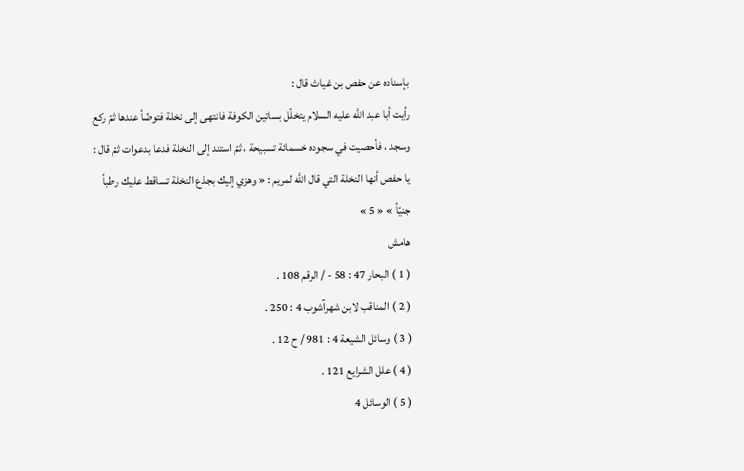بإسناده عن حفص بن غياث قال :
رأيت أبا عبد اللَّه عليه السلام يتخلّل بساتين الكوفة فانتهى إلى نخلة فتوضّأ عندها ثمّ ركع وسجد ، فأحصيت في سجوده خسمائة تسبيحة ، ثمّ استند إلى النخلة فدعا بدعوات ثمّ قال : يا حفص أنها النخلة التي قال اللَّه لمريم : « وهزي إليك بجذع النخلة تساقط عليك رطباً جنيّاً » « 5 »
هامش
( 1 ) البحار 47 : 58 - / الرقم 108 .
( 2 ) المناقب لابن شهرآشوب 4 : 250 .
( 3 ) وسائل الشيعة 4 : 981 / ح 12 .
( 4 ) علل الشرايع 121 .
( 5 ) الوسائل 4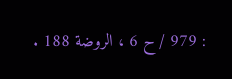: 979 / ح 6 ، الروضة 188 .